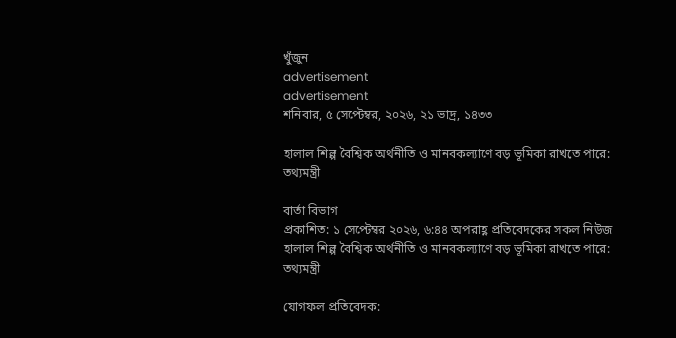খুঁজুন
advertisement
advertisement
শনিবার, ৫ সেপ্টেম্বর, ২০২৬, ২১ ভাদ্র, ১৪৩৩

হালাল শিল্প বৈশ্বিক অর্থনীতি ও মানবকল্যাণে বড় ভূমিকা রাখতে পারে: তথ্যমন্ত্রী

বার্তা বিভাগ
প্রকাশিত: ১ সেপ্টেম্বর ২০২৬, ৬:৪৪ অপরাহ্ণ প্রতিবেদকের সকল নিউজ
হালাল শিল্প বৈশ্বিক অর্থনীতি ও মানবকল্যাণে বড় ভূমিকা রাখতে পারে: তথ্যমন্ত্রী

যোগফল প্রতিবেদক: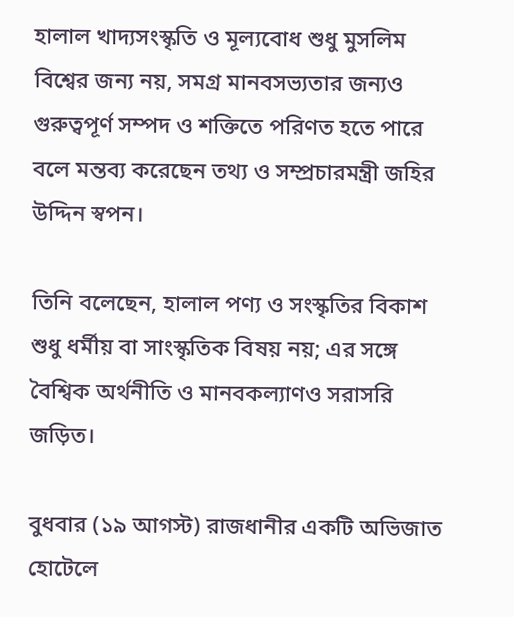হালাল খাদ্যসংস্কৃতি ও মূল্যবোধ শুধু মুসলিম বিশ্বের জন্য নয়, সমগ্র মানবসভ্যতার জন্যও গুরুত্বপূর্ণ সম্পদ ও শক্তিতে পরিণত হতে পারে বলে মন্তব্য করেছেন তথ্য ও সম্প্রচারমন্ত্রী জহির উদ্দিন স্বপন।

তিনি বলেছেন, হালাল পণ্য ও সংস্কৃতির বিকাশ শুধু ধর্মীয় বা সাংস্কৃতিক বিষয় নয়; এর সঙ্গে বৈশ্বিক অর্থনীতি ও মানবকল্যাণও সরাসরি জড়িত।

বুধবার (১৯ আগস্ট) রাজধানীর একটি অভিজাত হোটেলে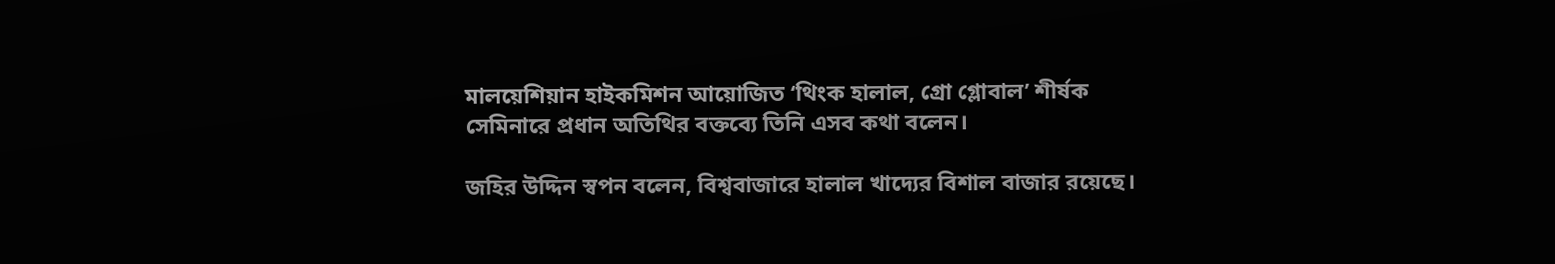মালয়েশিয়ান হাইকমিশন আয়োজিত ‘থিংক হালাল, গ্রো গ্লোবাল’ শীর্ষক সেমিনারে প্রধান অতিথির বক্তব্যে তিনি এসব কথা বলেন।

জহির উদ্দিন স্বপন বলেন, বিশ্ববাজারে হালাল খাদ্যের বিশাল বাজার রয়েছে।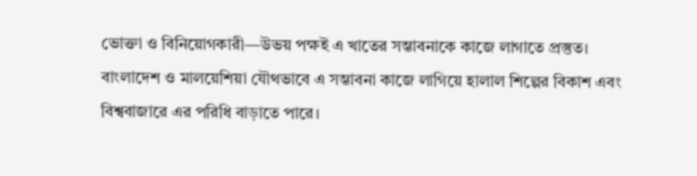ভোক্তা ও বিনিয়োগকারী—উভয় পক্ষই এ খাতের সম্ভাবনাকে কাজে লাগাতে প্রস্তুত। বাংলাদেশ ও মালয়েশিয়া যৌথভাবে এ সম্ভাবনা কাজে লাগিয়ে হালাল শিল্পের বিকাশ এবং বিশ্ববাজারে এর পরিধি বাড়াতে পারে।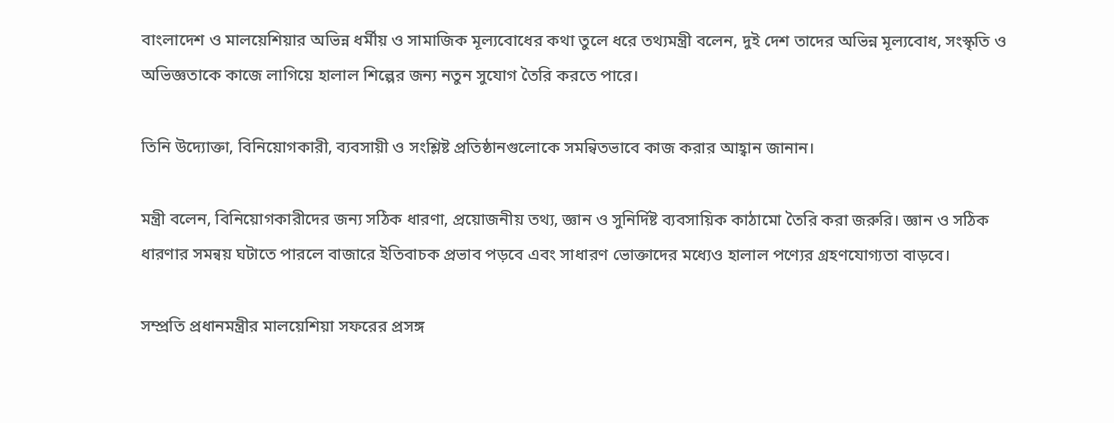বাংলাদেশ ও মালয়েশিয়ার অভিন্ন ধর্মীয় ও সামাজিক মূল্যবোধের কথা তুলে ধরে তথ্যমন্ত্রী বলেন, দুই দেশ তাদের অভিন্ন মূল্যবোধ, সংস্কৃতি ও অভিজ্ঞতাকে কাজে লাগিয়ে হালাল শিল্পের জন্য নতুন সুযোগ তৈরি করতে পারে।

তিনি উদ্যোক্তা, বিনিয়োগকারী, ব্যবসায়ী ও সংশ্লিষ্ট প্রতিষ্ঠানগুলোকে সমন্বিতভাবে কাজ করার আহ্বান জানান।

মন্ত্রী বলেন, বিনিয়োগকারীদের জন্য সঠিক ধারণা, প্রয়োজনীয় তথ্য, জ্ঞান ও সুনির্দিষ্ট ব্যবসায়িক কাঠামো তৈরি করা জরুরি। জ্ঞান ও সঠিক ধারণার সমন্বয় ঘটাতে পারলে বাজারে ইতিবাচক প্রভাব পড়বে এবং সাধারণ ভোক্তাদের মধ্যেও হালাল পণ্যের গ্রহণযোগ্যতা বাড়বে।

সম্প্রতি প্রধানমন্ত্রীর মালয়েশিয়া সফরের প্রসঙ্গ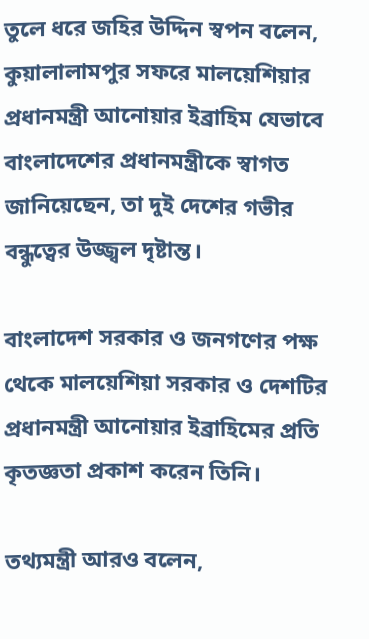তুলে ধরে জহির উদ্দিন স্বপন বলেন, কুয়ালালামপুর সফরে মালয়েশিয়ার প্রধানমন্ত্রী আনোয়ার ইব্রাহিম যেভাবে বাংলাদেশের প্রধানমন্ত্রীকে স্বাগত জানিয়েছেন, তা দুই দেশের গভীর বন্ধুত্বের উজ্জ্বল দৃষ্টান্ত।

বাংলাদেশ সরকার ও জনগণের পক্ষ থেকে মালয়েশিয়া সরকার ও দেশটির প্রধানমন্ত্রী আনোয়ার ইব্রাহিমের প্রতি কৃতজ্ঞতা প্রকাশ করেন তিনি।

তথ্যমন্ত্রী আরও বলেন,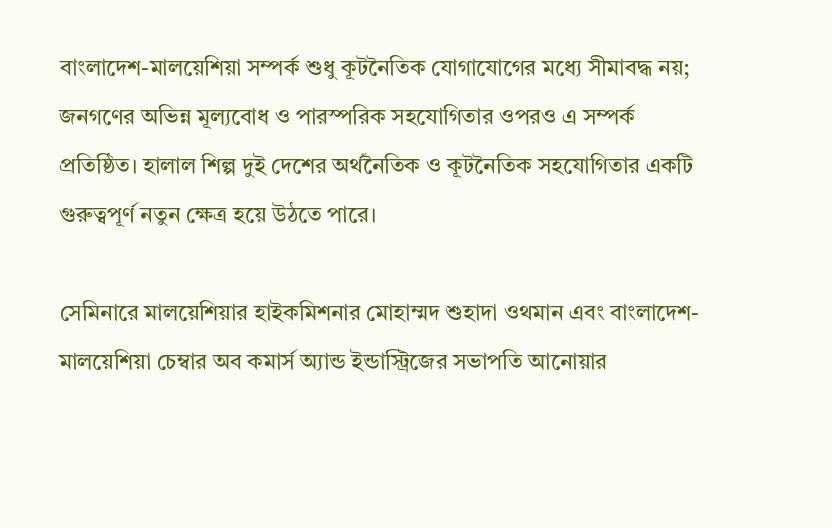বাংলাদেশ-মালয়েশিয়া সম্পর্ক শুধু কূটনৈতিক যোগাযোগের মধ্যে সীমাবদ্ধ নয়; জনগণের অভিন্ন মূল্যবোধ ও পারস্পরিক সহযোগিতার ওপরও এ সম্পর্ক প্রতিষ্ঠিত। হালাল শিল্প দুই দেশের অর্থনৈতিক ও কূটনৈতিক সহযোগিতার একটি গুরুত্বপূর্ণ নতুন ক্ষেত্র হয়ে উঠতে পারে।

সেমিনারে মালয়েশিয়ার হাইকমিশনার মোহাম্মদ শুহাদা ওথমান এবং বাংলাদেশ-মালয়েশিয়া চেম্বার অব কমার্স অ্যান্ড ইন্ডাস্ট্রিজের সভাপতি আনোয়ার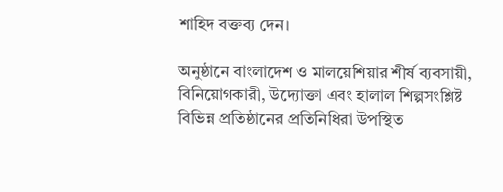শাহিদ বক্তব্য দেন।

অনুষ্ঠানে বাংলাদেশ ও মালয়েশিয়ার শীর্ষ ব্যবসায়ী, বিনিয়োগকারী, উদ্যোক্তা এবং হালাল শিল্পসংশ্লিষ্ট বিভিন্ন প্রতিষ্ঠানের প্রতিনিধিরা উপস্থিত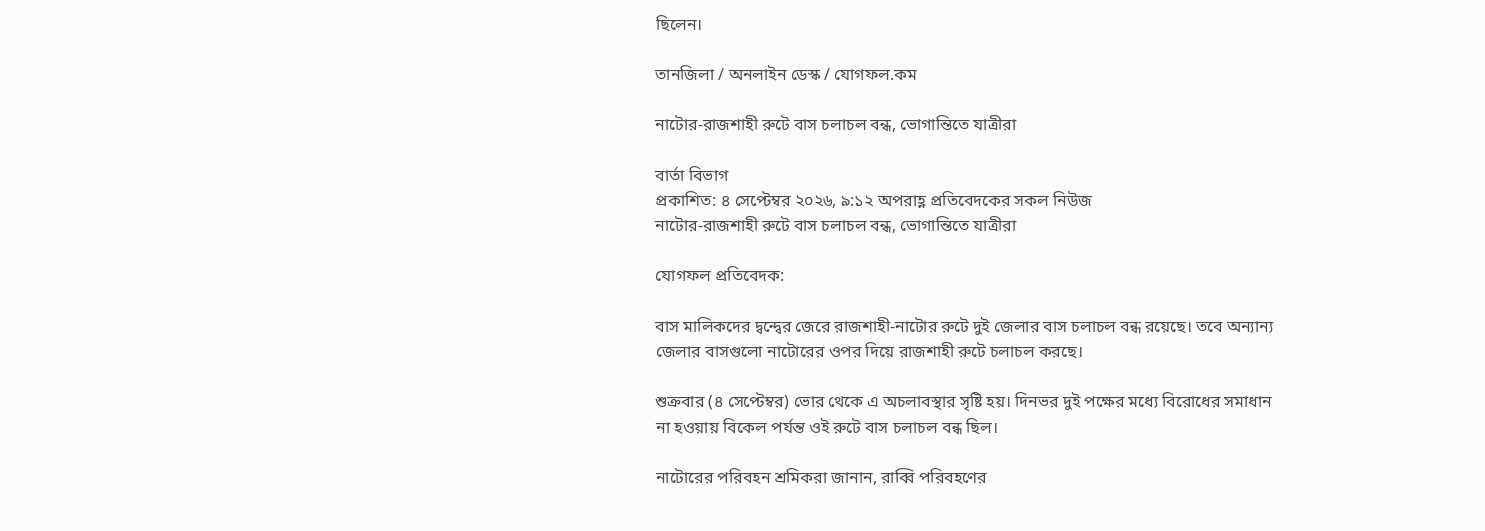ছিলেন।

তানজিলা / অনলাইন ডেস্ক / যোগফল.কম

নাটোর-রাজশাহী রুটে বাস চলাচল বন্ধ, ভোগান্তিতে যাত্রীরা

বার্তা বিভাগ
প্রকাশিত: ৪ সেপ্টেম্বর ২০২৬, ৯:১২ অপরাহ্ণ প্রতিবেদকের সকল নিউজ
নাটোর-রাজশাহী রুটে বাস চলাচল বন্ধ, ভোগান্তিতে যাত্রীরা

যোগফল প্রতিবেদক:

বাস মালিকদের দ্বন্দ্বের জেরে রাজশাহী-নাটোর রুটে দুই জেলার বাস চলাচল বন্ধ রয়েছে। তবে অন্যান্য জেলার বাসগুলো নাটোরের ওপর দিয়ে রাজশাহী রুটে চলাচল করছে।

শুক্রবার (৪ সেপ্টেম্বর) ভোর থেকে এ অচলাবস্থার সৃষ্টি হয়। দিনভর দুই পক্ষের মধ্যে বিরোধের সমাধান না হওয়ায় বিকেল পর্যন্ত ওই রুটে বাস চলাচল বন্ধ ছিল।

নাটোরের পরিবহন শ্রমিকরা জানান, রাব্বি পরিবহণের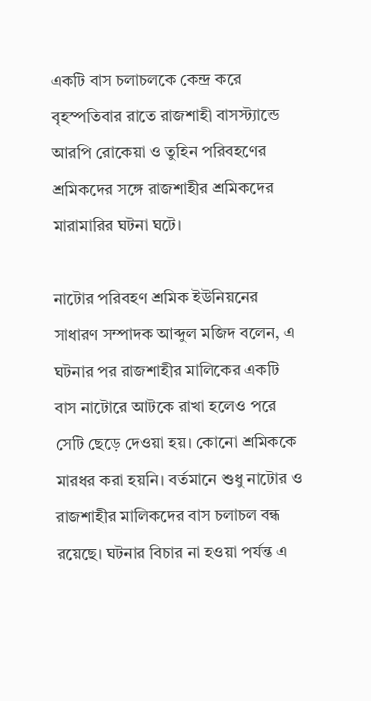একটি বাস চলাচলকে কেন্দ্র করে বৃহস্পতিবার রাতে রাজশাহী বাসস্ট্যান্ডে আরপি রোকেয়া ও তুহিন পরিবহণের শ্রমিকদের সঙ্গে রাজশাহীর শ্রমিকদের মারামারির ঘটনা ঘটে।

নাটোর পরিবহণ শ্রমিক ইউনিয়নের সাধারণ সম্পাদক আব্দুল মজিদ বলেন, এ ঘটনার পর রাজশাহীর মালিকের একটি বাস নাটোরে আটকে রাখা হলেও পরে সেটি ছেড়ে দেওয়া হয়। কোনো শ্রমিককে মারধর করা হয়নি। বর্তমানে শুধু নাটোর ও রাজশাহীর মালিকদের বাস চলাচল বন্ধ রয়েছে। ঘটনার বিচার না হওয়া পর্যন্ত এ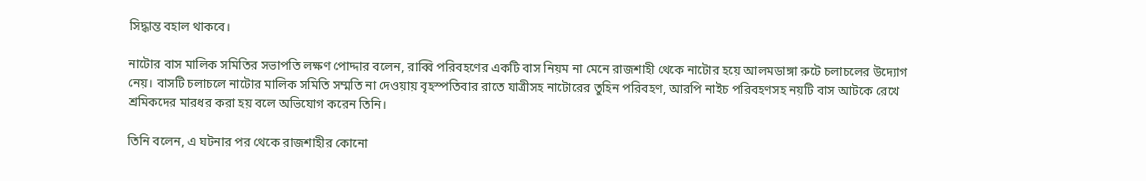সিদ্ধান্ত বহাল থাকবে।

নাটোর বাস মালিক সমিতির সভাপতি লক্ষণ পোদ্দার বলেন, রাব্বি পরিবহণের একটি বাস নিয়ম না মেনে রাজশাহী থেকে নাটোর হয়ে আলমডাঙ্গা রুটে চলাচলের উদ্যোগ নেয়। বাসটি চলাচলে নাটোর মালিক সমিতি সম্মতি না দেওয়ায় বৃহস্পতিবার রাতে যাত্রীসহ নাটোরের তুহিন পরিবহণ, আরপি নাইচ পরিবহণসহ নয়টি বাস আটকে রেখে শ্রমিকদের মারধর করা হয় বলে অভিযোগ করেন তিনি।

তিনি বলেন, এ ঘটনার পর থেকে রাজশাহীর কোনো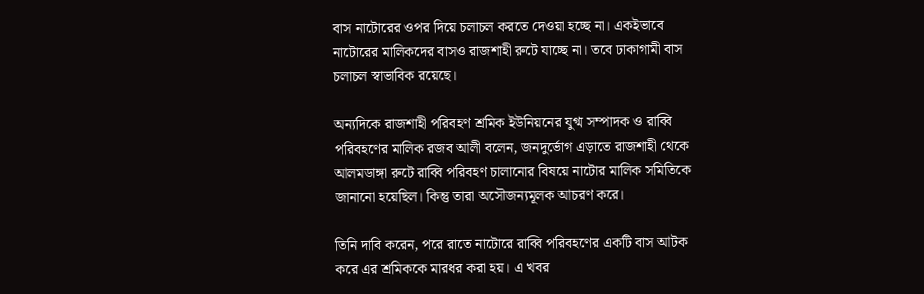বাস নাটোরের ওপর দিয়ে চলাচল করতে দেওয়া হচ্ছে না। একইভাবে নাটোরের মালিকদের বাসও রাজশাহী রুটে যাচ্ছে না। তবে ঢাকাগামী বাস চলাচল স্বাভাবিক রয়েছে।

অন্যদিকে রাজশাহী পরিবহণ শ্রমিক ইউনিয়নের যুগ্ম সম্পাদক ও রাব্বি পরিবহণের মালিক রজব আলী বলেন, জনদুর্ভোগ এড়াতে রাজশাহী থেকে আলমডাঙ্গা রুটে রাব্বি পরিবহণ চালানোর বিষয়ে নাটোর মালিক সমিতিকে জানানো হয়েছিল। কিন্তু তারা অসৌজন্যমূলক আচরণ করে।

তিনি দাবি করেন, পরে রাতে নাটোরে রাব্বি পরিবহণের একটি বাস আটক করে এর শ্রমিককে মারধর করা হয়। এ খবর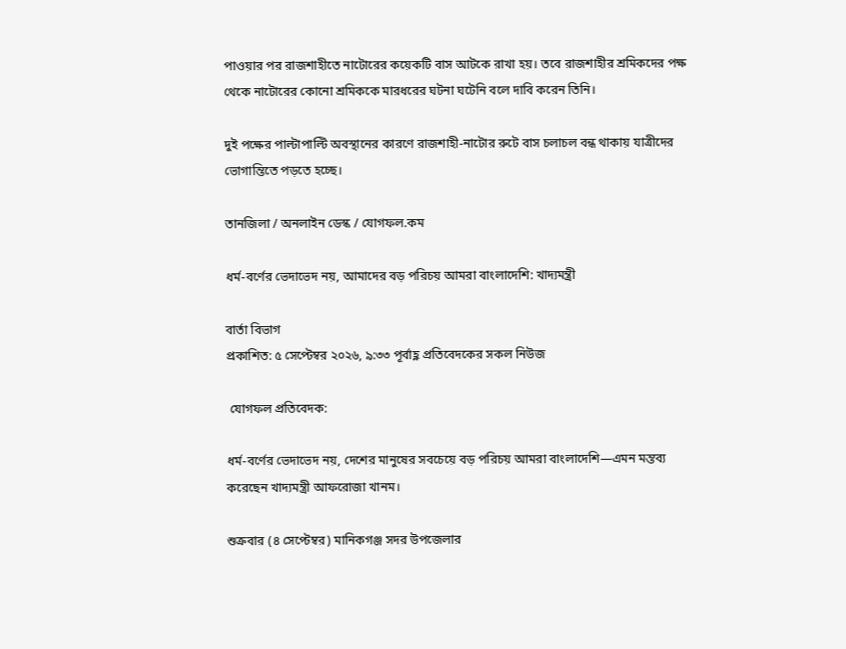পাওয়ার পর রাজশাহীতে নাটোরের কয়েকটি বাস আটকে রাখা হয়। তবে রাজশাহীর শ্রমিকদের পক্ষ থেকে নাটোরের কোনো শ্রমিককে মারধরের ঘটনা ঘটেনি বলে দাবি করেন তিনি।

দুই পক্ষের পাল্টাপাল্টি অবস্থানের কারণে রাজশাহী-নাটোর রুটে বাস চলাচল বন্ধ থাকায় যাত্রীদের ভোগান্তিতে পড়তে হচ্ছে।

তানজিলা / অনলাইন ডেস্ক / যোগফল.কম

ধর্ম-বর্ণের ভেদাভেদ নয়, আমাদের বড় পরিচয় আমরা বাংলাদেশি: খাদ্যমন্ত্রী

বার্তা বিভাগ
প্রকাশিত: ৫ সেপ্টেম্বর ২০২৬, ৯:৩৩ পূর্বাহ্ণ প্রতিবেদকের সকল নিউজ

 যোগফল প্রতিবেদক:

ধর্ম-বর্ণের ভেদাভেদ নয়, দেশের মানুষের সবচেয়ে বড় পরিচয় আমরা বাংলাদেশি—এমন মন্তব্য করেছেন খাদ্যমন্ত্রী আফরোজা খানম।

শুক্রবার (৪ সেপ্টেম্বর) মানিকগঞ্জ সদর উপজেলার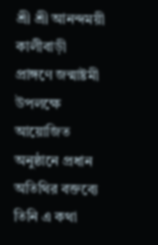শ্রী শ্রী আনন্দময়ী কালীবাড়ী প্রাঙ্গণে জন্মাষ্টমী উপলক্ষে আয়োজিত অনুষ্ঠানে প্রধান অতিথির বক্তব্যে তিনি এ কথা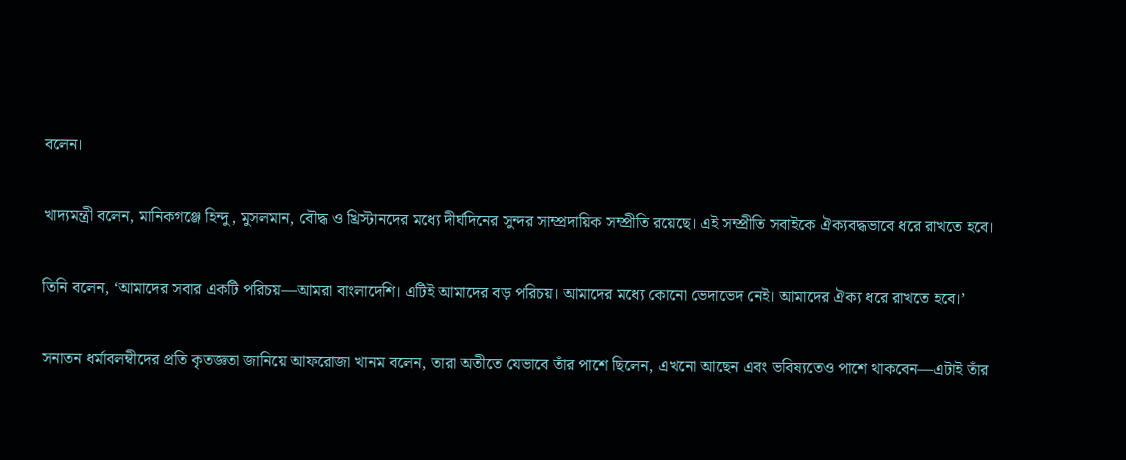বলেন।

খাদ্যমন্ত্রী বলেন, মানিকগঞ্জে হিন্দু, মুসলমান, বৌদ্ধ ও খ্রিস্টানদের মধ্যে দীর্ঘদিনের সুন্দর সাম্প্রদায়িক সম্প্রীতি রয়েছে। এই সম্প্রীতি সবাইকে ঐক্যবদ্ধভাবে ধরে রাখতে হবে।

তিনি বলেন, ‘আমাদের সবার একটি পরিচয়—আমরা বাংলাদেশি। এটিই আমাদের বড় পরিচয়। আমাদের মধ্যে কোনো ভেদাভেদ নেই। আমাদের ঐক্য ধরে রাখতে হবে।’

সনাতন ধর্মাবলম্বীদের প্রতি কৃতজ্ঞতা জানিয়ে আফরোজা খানম বলেন, তারা অতীতে যেভাবে তাঁর পাশে ছিলেন, এখনো আছেন এবং ভবিষ্যতেও পাশে থাকবেন—এটাই তাঁর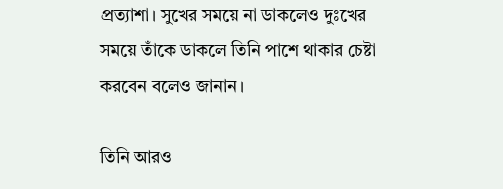প্রত্যাশা। সুখের সময়ে না ডাকলেও দুঃখের সময়ে তাঁকে ডাকলে তিনি পাশে থাকার চেষ্টা করবেন বলেও জানান।

তিনি আরও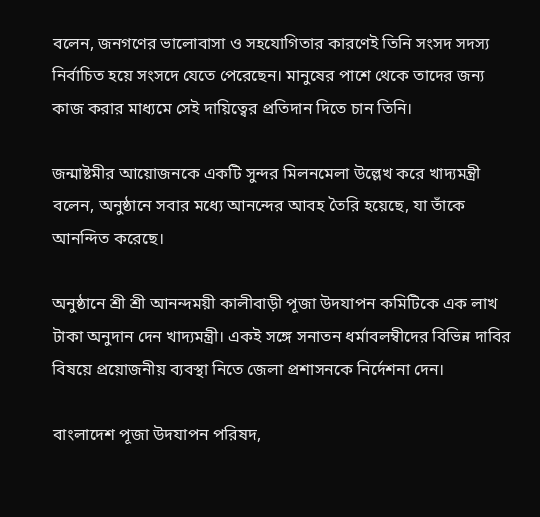বলেন, জনগণের ভালোবাসা ও সহযোগিতার কারণেই তিনি সংসদ সদস্য নির্বাচিত হয়ে সংসদে যেতে পেরেছেন। মানুষের পাশে থেকে তাদের জন্য কাজ করার মাধ্যমে সেই দায়িত্বের প্রতিদান দিতে চান তিনি।

জন্মাষ্টমীর আয়োজনকে একটি সুন্দর মিলনমেলা উল্লেখ করে খাদ্যমন্ত্রী বলেন, অনুষ্ঠানে সবার মধ্যে আনন্দের আবহ তৈরি হয়েছে, যা তাঁকে আনন্দিত করেছে।

অনুষ্ঠানে শ্রী শ্রী আনন্দময়ী কালীবাড়ী পূজা উদযাপন কমিটিকে এক লাখ টাকা অনুদান দেন খাদ্যমন্ত্রী। একই সঙ্গে সনাতন ধর্মাবলম্বীদের বিভিন্ন দাবির বিষয়ে প্রয়োজনীয় ব্যবস্থা নিতে জেলা প্রশাসনকে নির্দেশনা দেন।

বাংলাদেশ পূজা উদযাপন পরিষদ,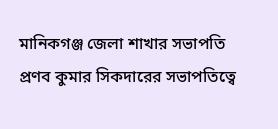মানিকগঞ্জ জেলা শাখার সভাপতি প্রণব কুমার সিকদারের সভাপতিত্বে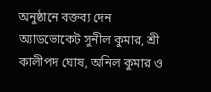অনুষ্ঠানে বক্তব্য দেন অ্যাডভোকেট সুনীল কুমার, শ্রী কালীপদ ঘোষ, অনিল কুমার ও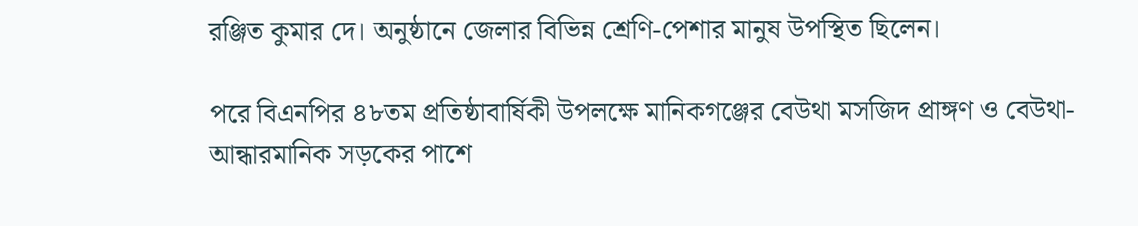রঞ্জিত কুমার দে। অনুষ্ঠানে জেলার বিভিন্ন শ্রেণি-পেশার মানুষ উপস্থিত ছিলেন।

পরে বিএনপির ৪৮তম প্রতিষ্ঠাবার্ষিকী উপলক্ষে মানিকগঞ্জের বেউথা মসজিদ প্রাঙ্গণ ও বেউথা-আন্ধারমানিক সড়কের পাশে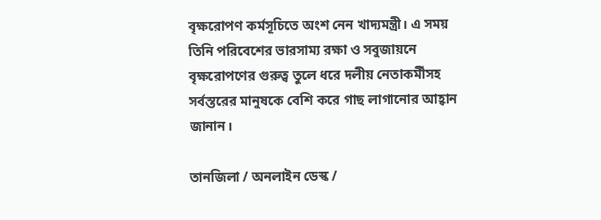বৃক্ষরোপণ কর্মসূচিতে অংশ নেন খাদ্যমন্ত্রী। এ সময় তিনি পরিবেশের ভারসাম্য রক্ষা ও সবুজায়নে বৃক্ষরোপণের গুরুত্ব তুলে ধরে দলীয় নেতাকর্মীসহ সর্বস্তরের মানুষকে বেশি করে গাছ লাগানোর আহ্বান জানান।

তানজিলা / অনলাইন ডেস্ক /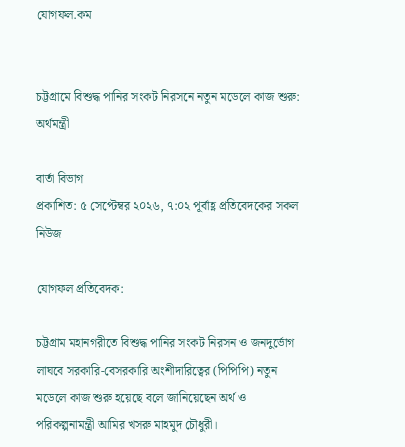যোগফল.কম


চট্টগ্রামে বিশুদ্ধ পানির সংকট নিরসনে নতুন মডেলে কাজ শুরু: অর্থমন্ত্রী

বার্তা বিভাগ
প্রকাশিত: ৫ সেপ্টেম্বর ২০২৬, ৭:০২ পূর্বাহ্ণ প্রতিবেদকের সকল নিউজ

যোগফল প্রতিবেদক:

চট্টগ্রাম মহানগরীতে বিশুদ্ধ পানির সংকট নিরসন ও জনদুর্ভোগ লাঘবে সরকারি-বেসরকারি অংশীদারিত্বের (পিপিপি) নতুন মডেলে কাজ শুরু হয়েছে বলে জানিয়েছেন অর্থ ও পরিকল্পনামন্ত্রী আমির খসরু মাহমুদ চৌধুরী।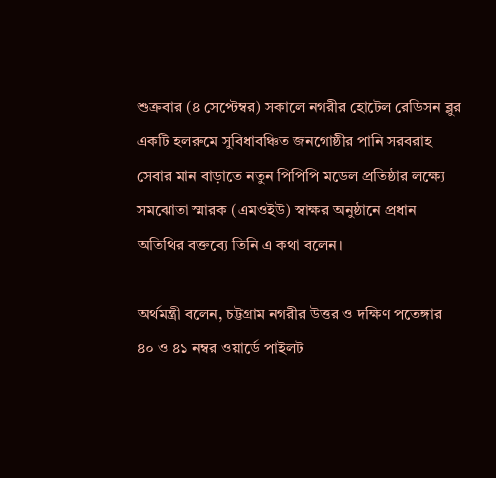শুক্রবার (৪ সেপ্টেম্বর) সকালে নগরীর হোটেল রেডিসন ব্লুর একটি হলরুমে সুবিধাবঞ্চিত জনগোষ্ঠীর পানি সরবরাহ সেবার মান বাড়াতে নতুন পিপিপি মডেল প্রতিষ্ঠার লক্ষ্যে সমঝোতা স্মারক (এমওইউ) স্বাক্ষর অনুষ্ঠানে প্রধান অতিথির বক্তব্যে তিনি এ কথা বলেন।

অর্থমন্ত্রী বলেন, চট্টগ্রাম নগরীর উত্তর ও দক্ষিণ পতেঙ্গার ৪০ ও ৪১ নম্বর ওয়ার্ডে পাইলট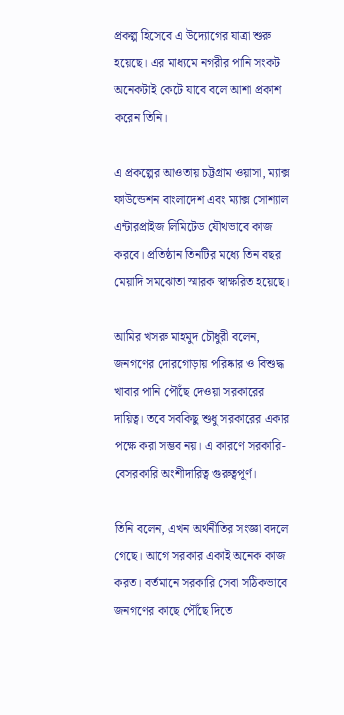প্রকল্প হিসেবে এ উদ্যোগের যাত্রা শুরু হয়েছে। এর মাধ্যমে নগরীর পানি সংকট অনেকটাই কেটে যাবে বলে আশা প্রকাশ করেন তিনি।

এ প্রকল্পের আওতায় চট্টগ্রাম ওয়াসা, ম্যাক্স ফাউন্ডেশন বাংলাদেশ এবং ম্যাক্স সোশ্যাল এন্টারপ্রাইজ লিমিটেড যৌথভাবে কাজ করবে। প্রতিষ্ঠান তিনটির মধ্যে তিন বছর মেয়াদি সমঝোতা স্মারক স্বাক্ষরিত হয়েছে।

আমির খসরু মাহমুদ চৌধুরী বলেন, জনগণের দোরগোড়ায় পরিষ্কার ও বিশুদ্ধ খাবার পানি পৌঁছে দেওয়া সরকারের দায়িত্ব। তবে সবকিছু শুধু সরকারের একার পক্ষে করা সম্ভব নয়। এ কারণে সরকারি-বেসরকারি অংশীদারিত্ব গুরুত্বপূর্ণ।

তিনি বলেন, এখন অর্থনীতির সংজ্ঞা বদলে গেছে। আগে সরকার একাই অনেক কাজ করত। বর্তমানে সরকারি সেবা সঠিকভাবে জনগণের কাছে পৌঁছে দিতে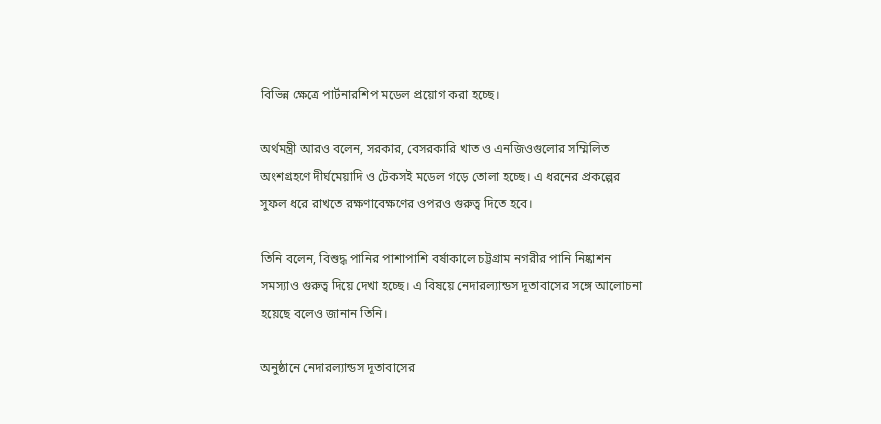বিভিন্ন ক্ষেত্রে পার্টনারশিপ মডেল প্রয়োগ করা হচ্ছে।

অর্থমন্ত্রী আরও বলেন, সরকার, বেসরকারি খাত ও এনজিওগুলোর সম্মিলিত অংশগ্রহণে দীর্ঘমেয়াদি ও টেকসই মডেল গড়ে তোলা হচ্ছে। এ ধরনের প্রকল্পের সুফল ধরে রাখতে রক্ষণাবেক্ষণের ওপরও গুরুত্ব দিতে হবে।

তিনি বলেন, বিশুদ্ধ পানির পাশাপাশি বর্ষাকালে চট্টগ্রাম নগরীর পানি নিষ্কাশন সমস্যাও গুরুত্ব দিয়ে দেখা হচ্ছে। এ বিষয়ে নেদারল্যান্ডস দূতাবাসের সঙ্গে আলোচনা হয়েছে বলেও জানান তিনি।

অনুষ্ঠানে নেদারল্যান্ডস দূতাবাসের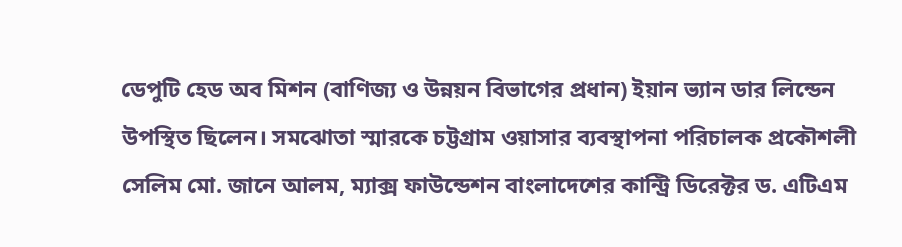ডেপুটি হেড অব মিশন (বাণিজ্য ও উন্নয়ন বিভাগের প্রধান) ইয়ান ভ্যান ডার লিন্ডেন উপস্থিত ছিলেন। সমঝোতা স্মারকে চট্টগ্রাম ওয়াসার ব্যবস্থাপনা পরিচালক প্রকৌশলী সেলিম মো. জানে আলম, ম্যাক্স ফাউন্ডেশন বাংলাদেশের কান্ট্রি ডিরেক্টর ড. এটিএম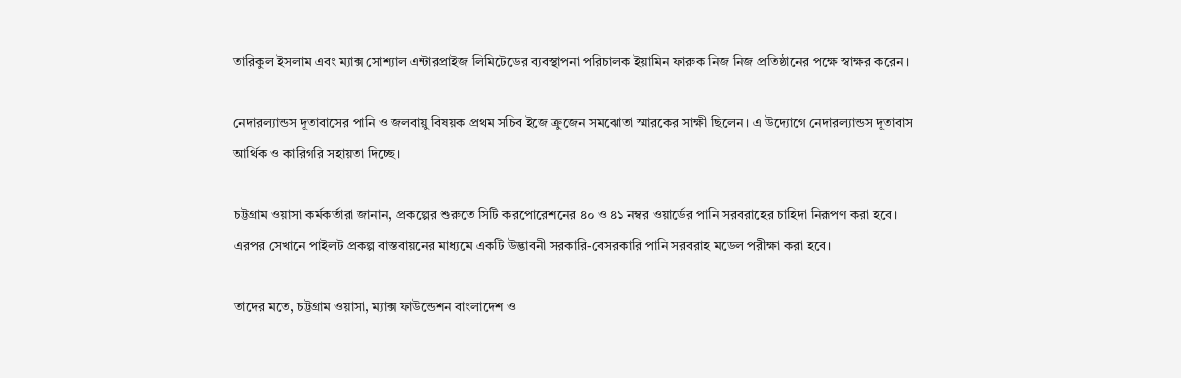তারিকুল ইসলাম এবং ম্যাক্স সোশ্যাল এন্টারপ্রাইজ লিমিটেডের ব্যবস্থাপনা পরিচালক ইয়ামিন ফারুক নিজ নিজ প্রতিষ্ঠানের পক্ষে স্বাক্ষর করেন।

নেদারল্যান্ডস দূতাবাসের পানি ও জলবায়ু বিষয়ক প্রথম সচিব ইজে ক্রুজেন সমঝোতা স্মারকের সাক্ষী ছিলেন। এ উদ্যোগে নেদারল্যান্ডস দূতাবাস আর্থিক ও কারিগরি সহায়তা দিচ্ছে।

চট্টগ্রাম ওয়াসা কর্মকর্তারা জানান, প্রকল্পের শুরুতে সিটি করপোরেশনের ৪০ ও ৪১ নম্বর ওয়ার্ডের পানি সরবরাহের চাহিদা নিরূপণ করা হবে। এরপর সেখানে পাইলট প্রকল্প বাস্তবায়নের মাধ্যমে একটি উদ্ভাবনী সরকারি-বেসরকারি পানি সরবরাহ মডেল পরীক্ষা করা হবে।

তাদের মতে, চট্টগ্রাম ওয়াসা, ম্যাক্স ফাউন্ডেশন বাংলাদেশ ও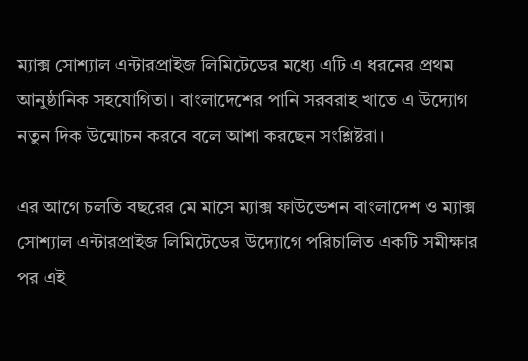ম্যাক্স সোশ্যাল এন্টারপ্রাইজ লিমিটেডের মধ্যে এটি এ ধরনের প্রথম আনুষ্ঠানিক সহযোগিতা। বাংলাদেশের পানি সরবরাহ খাতে এ উদ্যোগ নতুন দিক উন্মোচন করবে বলে আশা করছেন সংশ্লিষ্টরা।

এর আগে চলতি বছরের মে মাসে ম্যাক্স ফাউন্ডেশন বাংলাদেশ ও ম্যাক্স সোশ্যাল এন্টারপ্রাইজ লিমিটেডের উদ্যোগে পরিচালিত একটি সমীক্ষার পর এই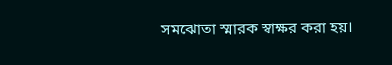সমঝোতা স্মারক স্বাক্ষর করা হয়।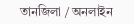তানজিলা / অনলাইন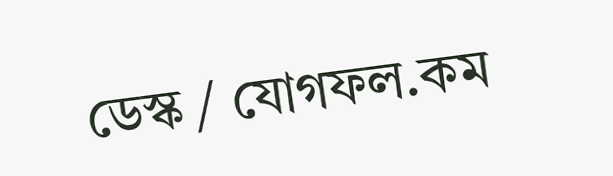ডেস্ক / যোগফল.কম